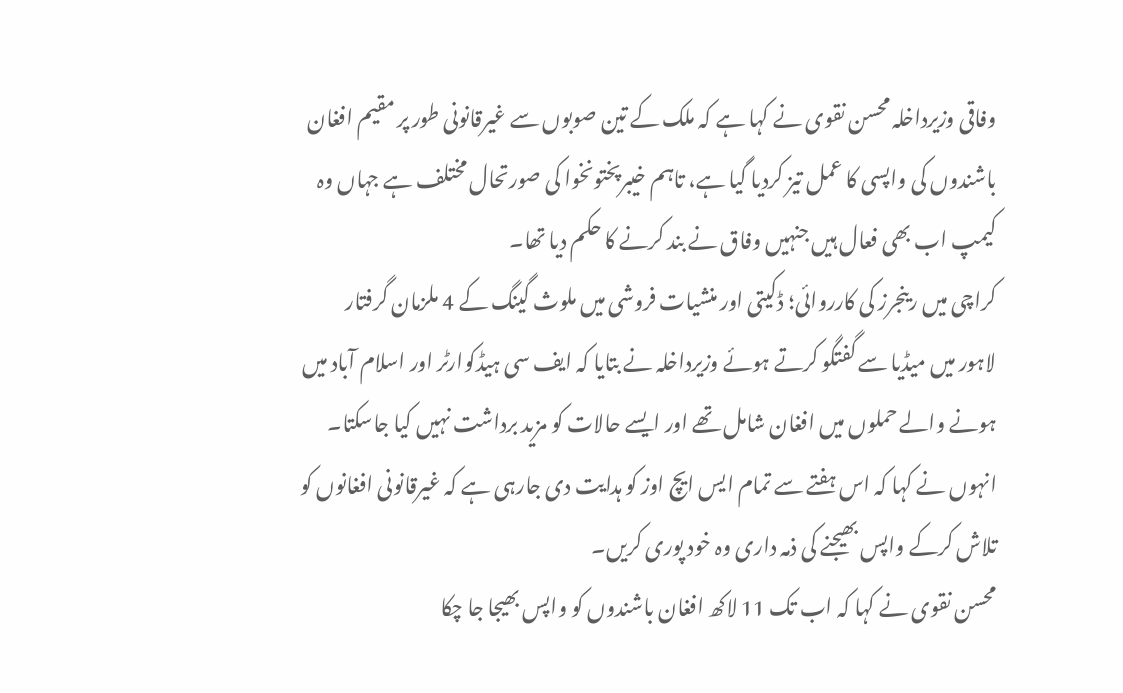وفاقی وزیرداخلہ محسن نقوی نے کہا ہے کہ ملک کے تین صوبوں سے غیرقانونی طور پر مقیم افغان باشندوں کی واپسی کا عمل تیز کردیا گیا ہے، تاہم خیبرپختونخوا کی صورتحال مختلف ہے جہاں وہ کیمپ اب بھی فعال ہیں جنہیں وفاق نے بند کرنے کا حکم دیا تھا۔
کراچی میں رینجرز کی کارروائی؛ ڈکیتی اور منشیات فروشی میں ملوث گینگ کے 4 ملزمان گرفتار
لاہور میں میڈیا سے گفتگو کرتے ہوئے وزیرداخلہ نے بتایا کہ ایف سی ہیڈکوارٹر اور اسلام آباد میں ہونے والے حملوں میں افغان شامل تھے اور ایسے حالات کو مزید برداشت نہیں کیا جاسکتا۔ انہوں نے کہا کہ اس ہفتے سے تمام ایس ایچ اوز کو ہدایت دی جارہی ہے کہ غیرقانونی افغانوں کو تلاش کرکے واپس بھیجنے کی ذمہ داری وہ خود پوری کریں۔
محسن نقوی نے کہا کہ اب تک 11 لاکھ افغان باشندوں کو واپس بھیجا جا چکا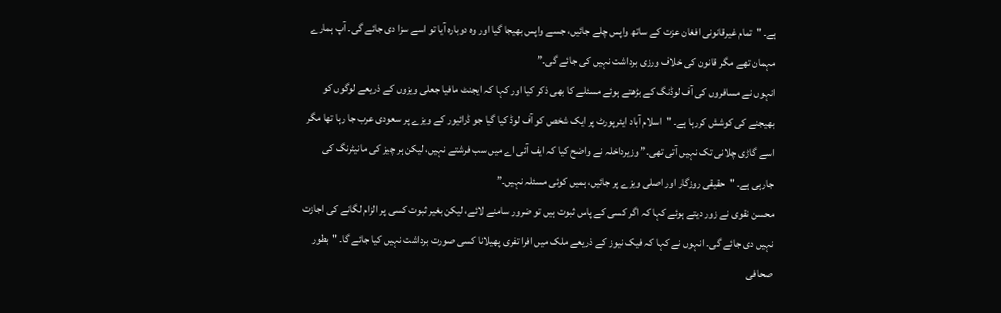ہے۔ "تمام غیرقانونی افغان عزت کے ساتھ واپس چلے جائیں، جسے واپس بھیجا گیا اور وہ دوبارہ آیا تو اسے سزا دی جائے گی۔ آپ ہمارے مہمان تھے مگر قانون کی خلاف ورزی برداشت نہیں کی جائے گی۔”
انہوں نے مسافروں کی آف لوڈنگ کے بڑھتے ہوئے مسئلے کا بھی ذکر کیا اور کہا کہ ایجنٹ مافیا جعلی ویزوں کے ذریعے لوگوں کو بھیجنے کی کوشش کررہا ہے۔ "اسلام آباد ایئرپورٹ پر ایک شخص کو آف لوڈ کیا گیا جو ڈرائیور کے ویزے پر سعودی عرب جا رہا تھا مگر اسے گاڑی چلانی تک نہیں آتی تھی۔” وزیرداخلہ نے واضح کیا کہ ایف آئی اے میں سب فرشتے نہیں، لیکن ہر چیز کی مانیٹرنگ کی جارہی ہے۔ "حقیقی روزگار اور اصلی ویزے پر جائیں، ہمیں کوئی مسئلہ نہیں۔”
محسن نقوی نے زور دیتے ہوئے کہا کہ اگر کسی کے پاس ثبوت ہیں تو ضرور سامنے لائے، لیکن بغیر ثبوت کسی پر الزام لگانے کی اجازت نہیں دی جائے گی۔ انہوں نے کہا کہ فیک نیوز کے ذریعے ملک میں افرا تفری پھیلانا کسی صورت برداشت نہیں کیا جائے گا۔ "بطور صحافی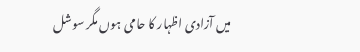میں آزادی اظہار کا حامی ہوں مگر سوشل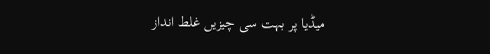میڈیا پر بہت سی چیزیں غلط انداز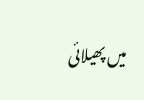میں پھیلائی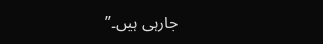جارہی ہیں۔”